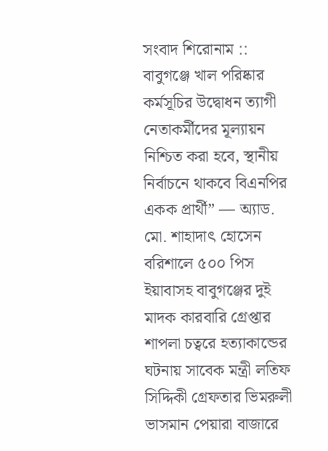সংবাদ শিরোনাম ::
বাবুগঞ্জে খাল পরিষ্কার কর্মসূচির উদ্বোধন ত্যাগী নেতাকর্মীদের মূল্যায়ন নিশ্চিত করা হবে, স্থানীয় নির্বাচনে থাকবে বিএনপির একক প্রার্থী” — অ্যাড. মো. শাহাদাৎ হোসেন বরিশালে ৫০০ পিস ইয়াবাসহ বাবুগঞ্জের দুই মাদক কারবারি গ্রেপ্তার শাপলা চত্বরে হত্যাকান্ডের ঘটনায় সাবেক মন্ত্রী লতিফ সিদ্দিকী গ্রেফতার ভিমরুলী ভাসমান পেয়ারা বাজারে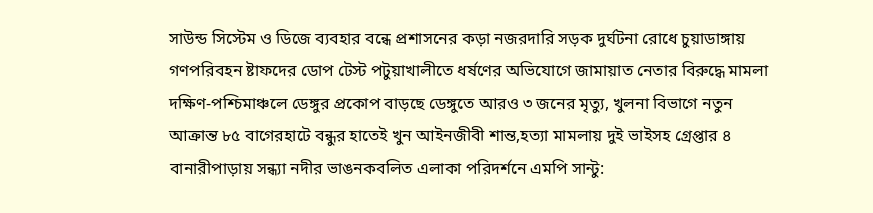সাউন্ড সিস্টেম ও ডিজে ব্যবহার বন্ধে প্রশাসনের কড়া নজরদারি সড়ক দুর্ঘটনা রোধে চুয়াডাঙ্গায় গণপরিবহন ষ্টাফদের ডোপ টেস্ট পটুয়াখালীতে ধর্ষণের অভিযোগে জামায়াত নেতার বিরুদ্ধে মামলা দক্ষিণ-পশ্চিমাঞ্চলে ডেঙ্গুর প্রকোপ বাড়ছে ডেঙ্গুতে আরও ৩ জনের মৃত্যু, খুলনা বিভাগে নতুন আক্রান্ত ৮৫ বাগেরহাটে বন্ধুর হাতেই খুন আইনজীবী শান্ত,হত্যা মামলায় দুই ভাইসহ গ্রেপ্তার ৪ বানারীপাড়ায় সন্ধ্যা নদীর ভাঙনকবলিত এলাকা পরিদর্শনে এমপি সান্টু: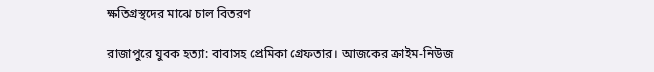ক্ষতিগ্রস্থদের মাঝে চাল বিতরণ

রাজাপুরে যুবক হত্যা: বাবাসহ প্রেমিকা গ্রেফতার। আজকের ক্রাইম-নিউজ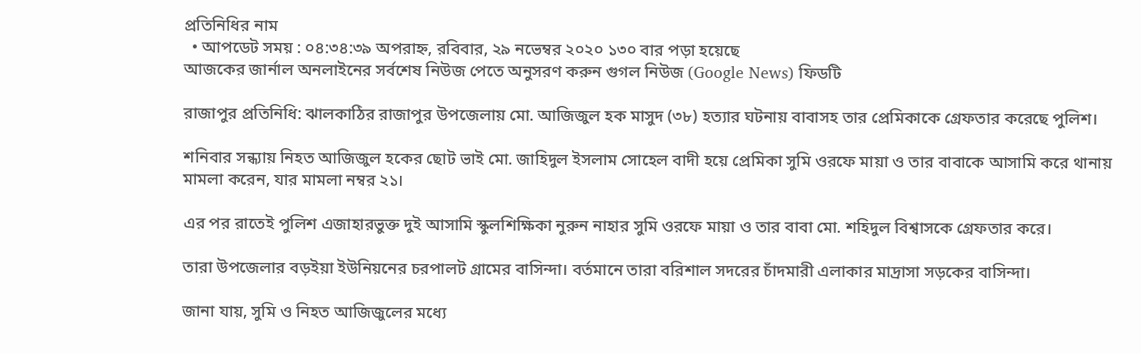প্রতিনিধির নাম
  • আপডেট সময় : ০৪:৩৪:৩৯ অপরাহ্ন, রবিবার, ২৯ নভেম্বর ২০২০ ১৩০ বার পড়া হয়েছে
আজকের জার্নাল অনলাইনের সর্বশেষ নিউজ পেতে অনুসরণ করুন গুগল নিউজ (Google News) ফিডটি

রাজাপুর প্রতিনিধি: ঝালকাঠির রাজাপুর উপজেলায় মো. আজিজুল হক মাসুদ (৩৮) হত্যার ঘটনায় বাবাসহ তার প্রেমিকাকে গ্রেফতার করেছে পুলিশ।

শনিবার সন্ধ্যায় নিহত আজিজুল হকের ছোট ভাই মো. জাহিদুল ইসলাম সোহেল বাদী হয়ে প্রেমিকা সুমি ওরফে মায়া ও তার বাবাকে আসামি করে থানায় মামলা করেন, যার মামলা নম্বর ২১।

এর পর রাতেই পুলিশ এজাহারভুক্ত দুই আসামি স্কুলশিক্ষিকা নুরুন নাহার সুমি ওরফে মায়া ও তার বাবা মো. শহিদুল বিশ্বাসকে গ্রেফতার করে।

তারা উপজেলার বড়ইয়া ইউনিয়নের চরপালট গ্রামের বাসিন্দা। বর্তমানে তারা বরিশাল সদরের চাঁদমারী এলাকার মাদ্রাসা সড়কের বাসিন্দা।

জানা যায়, সুমি ও নিহত আজিজুলের মধ্যে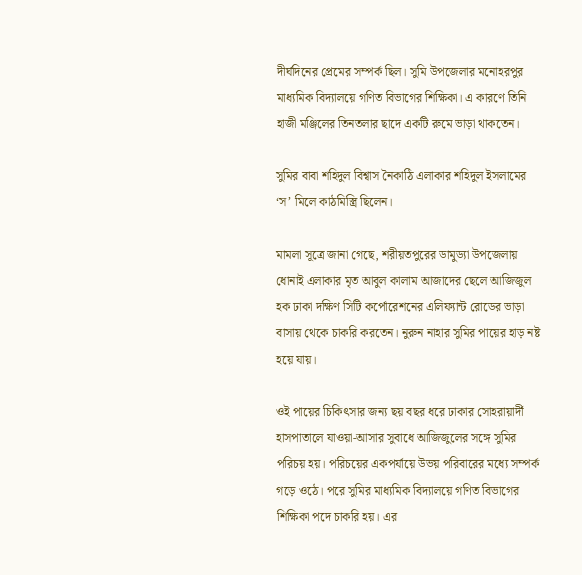দীর্ঘদিনের প্রেমের সম্পর্ক ছিল। সুমি উপজেলার মনোহরপুর মাধ্যমিক বিদ্যালয়ে গণিত বিভাগের শিক্ষিকা। এ কারণে তিনি হাজী মঞ্জিলের তিনতলার ছাদে একটি রুমে ভাড়া থাকতেন।

সুমির বাবা শহিদুল বিশ্বাস নৈকাঠি এলাকার শহিদুল ইসলামের ‘স’ মিলে কাঠমিস্ত্রি ছিলেন।

মামলা সূত্রে জানা গেছে, শরীয়তপুরের ডামুড্যা উপজেলায় ধোনাই এলাকার মৃত আবুল কালাম আজাদের ছেলে আজিজুল হক ঢাকা দক্ষিণ সিটি কর্পোরেশনের এলিফ্যান্ট রোডের ভাড়া বাসায় থেকে চাকরি করতেন। নুরুন নাহার সুমির পায়ের হাড় নষ্ট হয়ে যায়।

ওই পায়ের চিকিৎসার জন্য ছয় বছর ধরে ঢাকার সোহরায়ার্দী হাসপাতালে যাওয়া-আসার সুবাধে আজিজুলের সঙ্গে সুমির পরিচয় হয়। পরিচয়ের একপর্যায়ে উভয় পরিবারের মধ্যে সম্পর্ক গড়ে ওঠে। পরে সুমির মাধ্যমিক বিদ্যালয়ে গণিত বিভাগের শিক্ষিকা পদে চাকরি হয়। এর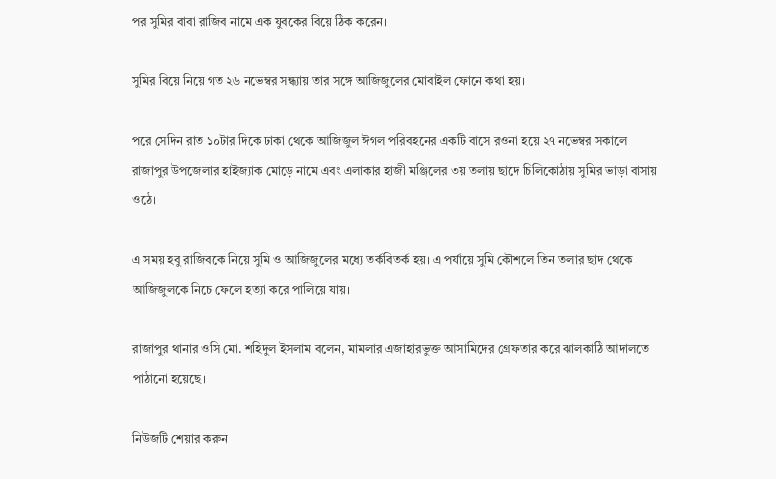পর সুমির বাবা রাজিব নামে এক যুবকের বিয়ে ঠিক করেন।

সুমির বিয়ে নিয়ে গত ২৬ নভেম্বর সন্ধ্যায় তার সঙ্গে আজিজুলের মোবাইল ফোনে কথা হয়।

পরে সেদিন রাত ১০টার দিকে ঢাকা থেকে আজিজুল ঈগল পরিবহনের একটি বাসে রওনা হয়ে ২৭ নভেম্বর সকালে রাজাপুর উপজেলার হাইজ্যাক মোড়ে নামে এবং এলাকার হাজী মঞ্জিলের ৩য় তলায় ছাদে চিলিকোঠায় সুমির ভাড়া বাসায় ওঠে।

এ সময় হবু রাজিবকে নিয়ে সুমি ও আজিজুলের মধ্যে তর্কবিতর্ক হয়। এ পর্যায়ে সুমি কৌশলে তিন তলার ছাদ থেকে আজিজুলকে নিচে ফেলে হত্যা করে পালিয়ে যায়।

রাজাপুর থানার ওসি মো. শহিদুল ইসলাম বলেন, মামলার এজাহারভুক্ত আসামিদের গ্রেফতার করে ঝালকাঠি আদালতে পাঠানো হয়েছে।

নিউজটি শেয়ার করুন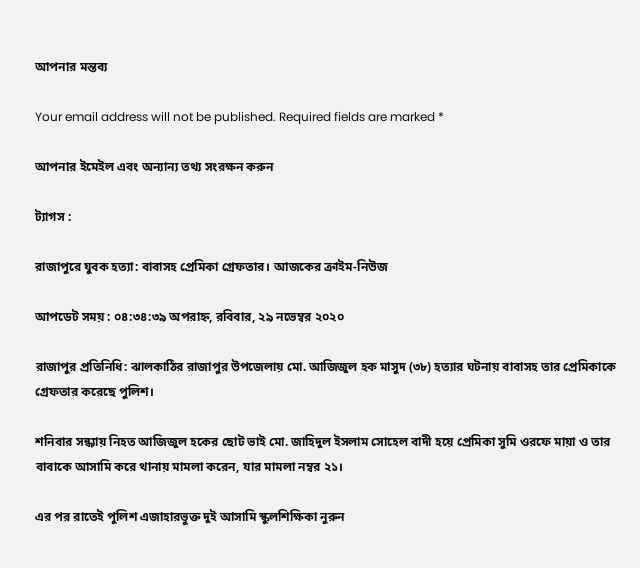আপনার মন্তব্য

Your email address will not be published. Required fields are marked *

আপনার ইমেইল এবং অন্যান্য তথ্য সংরক্ষন করুন

ট্যাগস :

রাজাপুরে যুবক হত্যা: বাবাসহ প্রেমিকা গ্রেফতার। আজকের ক্রাইম-নিউজ

আপডেট সময় : ০৪:৩৪:৩৯ অপরাহ্ন, রবিবার, ২৯ নভেম্বর ২০২০

রাজাপুর প্রতিনিধি: ঝালকাঠির রাজাপুর উপজেলায় মো. আজিজুল হক মাসুদ (৩৮) হত্যার ঘটনায় বাবাসহ তার প্রেমিকাকে গ্রেফতার করেছে পুলিশ।

শনিবার সন্ধ্যায় নিহত আজিজুল হকের ছোট ভাই মো. জাহিদুল ইসলাম সোহেল বাদী হয়ে প্রেমিকা সুমি ওরফে মায়া ও তার বাবাকে আসামি করে থানায় মামলা করেন, যার মামলা নম্বর ২১।

এর পর রাতেই পুলিশ এজাহারভুক্ত দুই আসামি স্কুলশিক্ষিকা নুরুন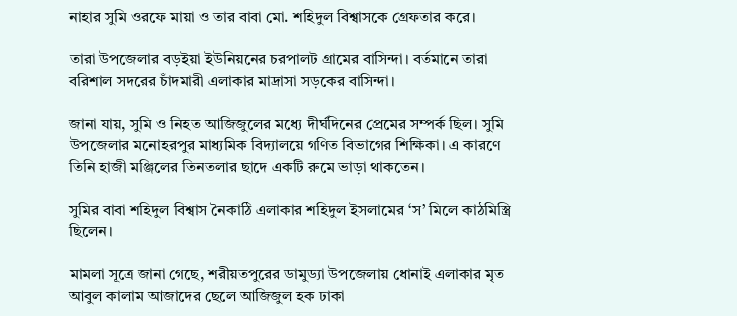নাহার সুমি ওরফে মায়া ও তার বাবা মো. শহিদুল বিশ্বাসকে গ্রেফতার করে।

তারা উপজেলার বড়ইয়া ইউনিয়নের চরপালট গ্রামের বাসিন্দা। বর্তমানে তারা বরিশাল সদরের চাঁদমারী এলাকার মাদ্রাসা সড়কের বাসিন্দা।

জানা যায়, সুমি ও নিহত আজিজুলের মধ্যে দীর্ঘদিনের প্রেমের সম্পর্ক ছিল। সুমি উপজেলার মনোহরপুর মাধ্যমিক বিদ্যালয়ে গণিত বিভাগের শিক্ষিকা। এ কারণে তিনি হাজী মঞ্জিলের তিনতলার ছাদে একটি রুমে ভাড়া থাকতেন।

সুমির বাবা শহিদুল বিশ্বাস নৈকাঠি এলাকার শহিদুল ইসলামের ‘স’ মিলে কাঠমিস্ত্রি ছিলেন।

মামলা সূত্রে জানা গেছে, শরীয়তপুরের ডামুড্যা উপজেলায় ধোনাই এলাকার মৃত আবুল কালাম আজাদের ছেলে আজিজুল হক ঢাকা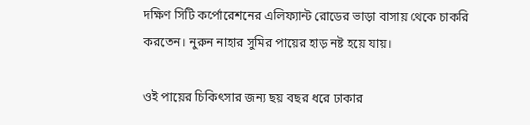দক্ষিণ সিটি কর্পোরেশনের এলিফ্যান্ট রোডের ভাড়া বাসায় থেকে চাকরি করতেন। নুরুন নাহার সুমির পায়ের হাড় নষ্ট হয়ে যায়।

ওই পায়ের চিকিৎসার জন্য ছয় বছর ধরে ঢাকার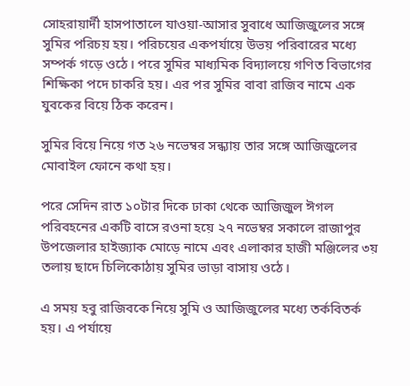সোহরায়ার্দী হাসপাতালে যাওয়া-আসার সুবাধে আজিজুলের সঙ্গে সুমির পরিচয় হয়। পরিচয়ের একপর্যায়ে উভয় পরিবারের মধ্যে সম্পর্ক গড়ে ওঠে। পরে সুমির মাধ্যমিক বিদ্যালয়ে গণিত বিভাগের শিক্ষিকা পদে চাকরি হয়। এর পর সুমির বাবা রাজিব নামে এক যুবকের বিয়ে ঠিক করেন।

সুমির বিয়ে নিয়ে গত ২৬ নভেম্বর সন্ধ্যায় তার সঙ্গে আজিজুলের মোবাইল ফোনে কথা হয়।

পরে সেদিন রাত ১০টার দিকে ঢাকা থেকে আজিজুল ঈগল পরিবহনের একটি বাসে রওনা হয়ে ২৭ নভেম্বর সকালে রাজাপুর উপজেলার হাইজ্যাক মোড়ে নামে এবং এলাকার হাজী মঞ্জিলের ৩য় তলায় ছাদে চিলিকোঠায় সুমির ভাড়া বাসায় ওঠে।

এ সময় হবু রাজিবকে নিয়ে সুমি ও আজিজুলের মধ্যে তর্কবিতর্ক হয়। এ পর্যায়ে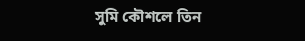সুমি কৌশলে তিন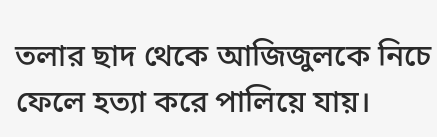তলার ছাদ থেকে আজিজুলকে নিচে ফেলে হত্যা করে পালিয়ে যায়।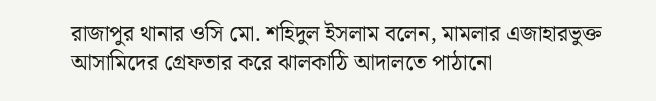রাজাপুর থানার ওসি মো. শহিদুল ইসলাম বলেন, মামলার এজাহারভুক্ত আসামিদের গ্রেফতার করে ঝালকাঠি আদালতে পাঠানো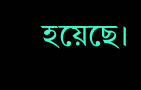হয়েছে।